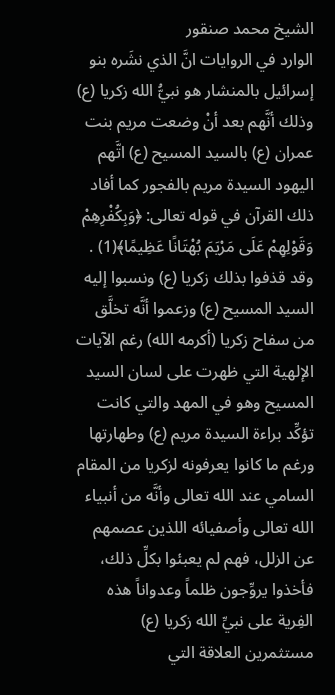الشيخ محمد صنقور
الوارد في الروايات انَّ الذي نشَره بنو إسرائيل بالمنشار هو نبيُّ الله زكريا (ع) وذلك أنَّهم بعد أنْ وضعت مريم بنت عمران (ع) بالسيد المسيح (ع) اتَّهم اليهود السيدة مريم بالفجور كما أفاد ذلك القرآن في قوله تعالى: ﴿وَبِكُفْرِهِمْ وَقَوْلِهِمْ عَلَى مَرْيَمَ بُهْتَانًا عَظِيمًا﴾(1) .
وقد قذفوا بذلك زكريا (ع) ونسبوا إليه السيد المسيح (ع) وزعموا أنَّه تخلَّق من سفاح زكريا (أكرمه الله) رغم الآيات الإلهية التي ظهرت على لسان السيد المسيح وهو في المهد والتي كانت تؤكِّد براءة السيدة مريم (ع) وطهارتها ورغم ما كانوا يعرفونه لزكريا من المقام السامي عند الله تعالى وأنَّه من أنبياء الله تعالى وأصفيائه اللذين عصمهم عن الزلل، فهم لم يعبئوا بكلِّ ذلك، فأخذوا يروِّجون ظلماً وعدواناً هذه الفِرية على نبيِّ الله زكريا (ع) مستثمرين العلاقة التي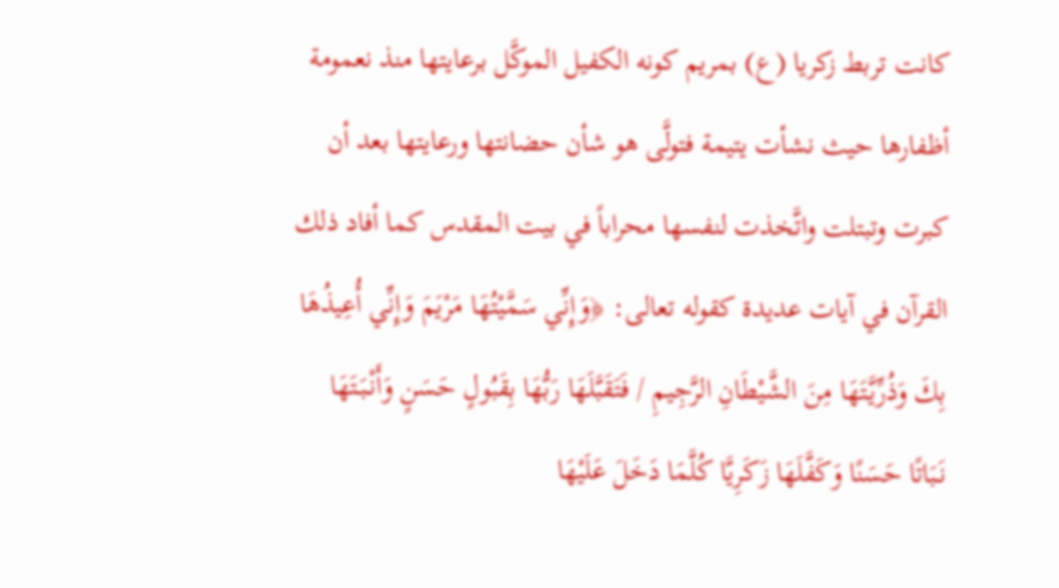كانت تربط زكريا (ع) بمريم كونه الكفيل الموكَّل برعايتها منذ نعمومة أظفارها حيث نشأت يتيمة فتولَّى هو شأن حضانتها ورعايتها بعد أن كبرت وتبتلت واتَّخذت لنفسها محراباً في بيت المقدس كما أفاد ذلك القرآن في آيات عديدة كقوله تعالى: ﴿وَإِنِّي سَمَّيْتُهَا مَرْيَمَ وَإِنِّي أُعِيذُهَا بِكَ وَذُرِّيَّتَهَا مِنَ الشَّيْطَانِ الرَّجِيمِ / فَتَقَبَّلَهَا رَبُّهَا بِقَبُولٍ حَسَنٍ وَأَنْبَتَهَا نَبَاتًا حَسَنًا وَكَفَّلَهَا زَكَرِيَّا كُلَّمَا دَخَلَ عَلَيْهَا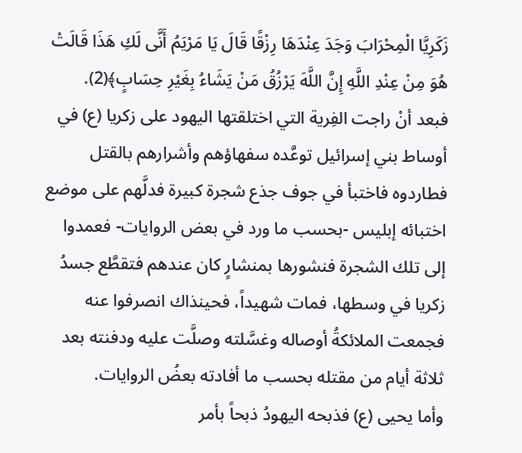زَكَرِيَّا الْمِحْرَابَ وَجَدَ عِنْدَهَا رِزْقًا قَالَ يَا مَرْيَمُ أَنَّى لَكِ هَذَا قَالَتْ هُوَ مِنْ عِنْدِ اللَّهِ إِنَّ اللَّهَ يَرْزُقُ مَنْ يَشَاءُ بِغَيْرِ حِسَابٍ﴾(2).
فبعد أنْ راجت الفِرية التي اختلقتها اليهود على زكريا (ع) في أوساط بني إسرائيل توعَّده سفهاؤهم وأشرارهم بالقتل فطاردوه فاختبأ في جوف جذع شجرة كبيرة فدلَّهم على موضع اختبائه إبليس -بحسب ما ورد في بعض الروايات- فعمدوا إلى تلك الشجرة فنشورها بمنشارٍ كان عندهم فتقطَّع جسدُ زكريا في وسطها، فمات شهيداً، فحينذاك انصرفوا عنه فجمعت الملائكةُ أوصاله وغسَّلته وصلَّت عليه ودفنته بعد ثلاثة أيام من مقتله بحسب ما أفادته بعضُ الروايات.
وأما يحيى (ع) فذبحه اليهودُ ذبحاً بأمر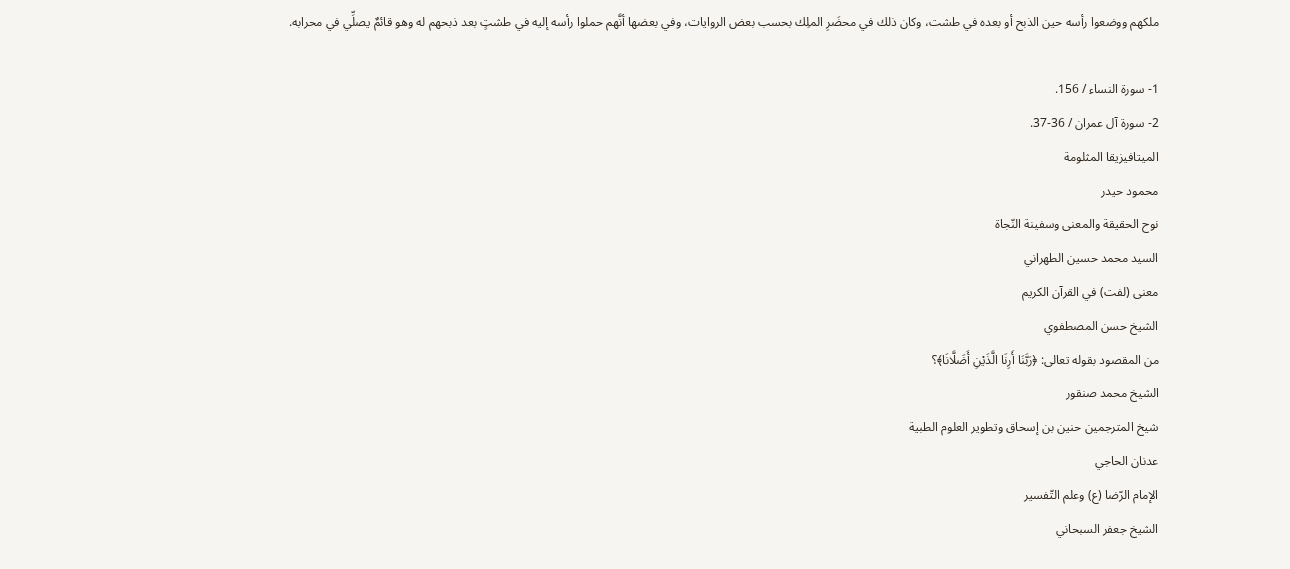ملكهم ووضعوا رأسه حين الذبح أو بعده في طشت، وكان ذلك في محضَرِ الملِك بحسب بعض الروايات، وفي بعضها أنَّهم حملوا رأسه إليه في طشتٍ بعد ذبحهم له وهو قائمٌ يصلِّي في محرابه.

1- سورة النساء / 156.
2- سورة آل عمران / 36-37.
الميتافيزيقا المثلومة
محمود حيدر
نوح الحقيقة والمعنى وسفينة النّجاة
السيد محمد حسين الطهراني
معنى (لفت) في القرآن الكريم
الشيخ حسن المصطفوي
من المقصود بقوله تعالى: ﴿رَبَّنَا أَرِنَا الَّذَيْنِ أَضَلَّانَا﴾؟
الشيخ محمد صنقور
شيخ المترجمين حنين بن إسحاق وتطوير العلوم الطبية
عدنان الحاجي
الإمام الرّضا (ع) وعلم التّفسير
الشيخ جعفر السبحاني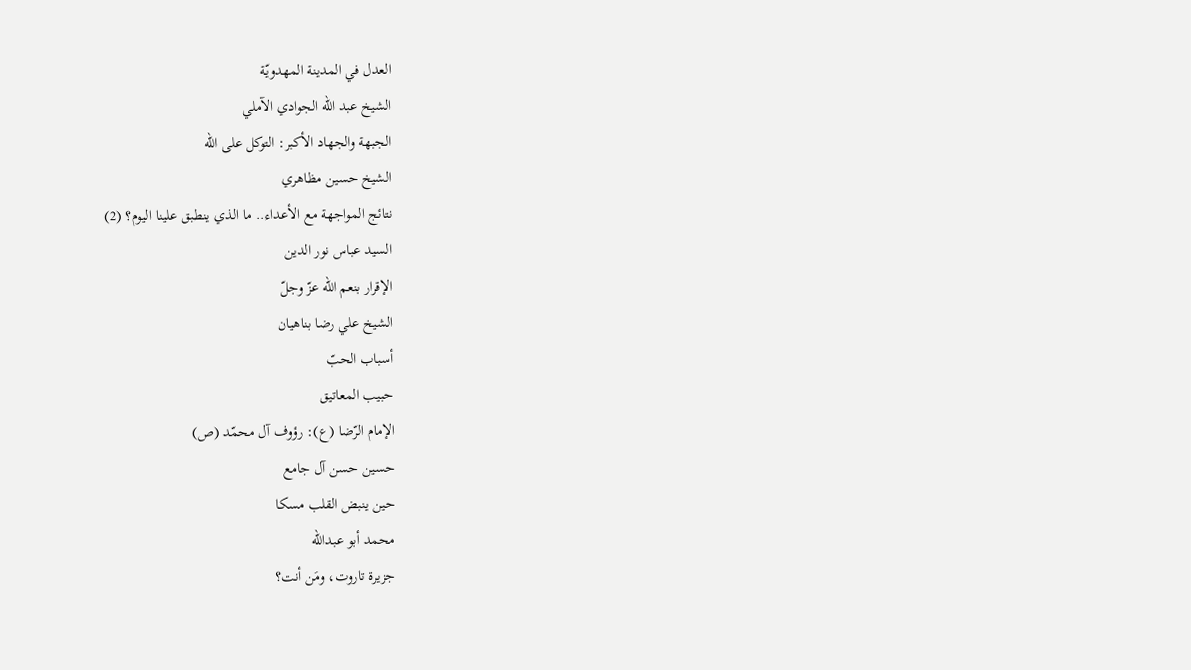العدل في المدينة المهدويّة
الشيخ عبد الله الجوادي الآملي
الجبهة والجهاد الأكبر: التوكل على الله
الشيخ حسين مظاهري
نتائج المواجهة مع الأعداء.. ما الذي ينطبق علينا اليوم؟ (2)
السيد عباس نور الدين
الإقرار بنعم الله عزّ وجلّ
الشيخ علي رضا بناهيان
أسباب الحبّ
حبيب المعاتيق
الإمام الرّضا (ع): رؤوف آل محمّد (ص)
حسين حسن آل جامع
حين ينبض القلب مسكا
محمد أبو عبدالله
جزيرة تاروت، ومَن أنت؟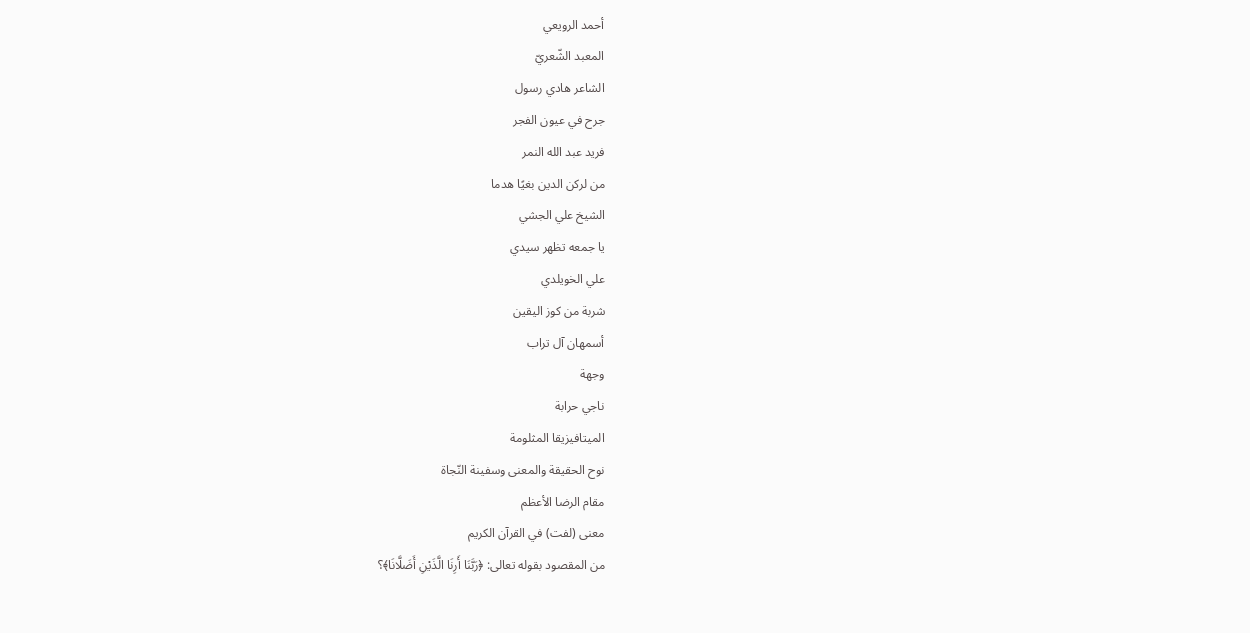أحمد الرويعي
المعبد الشّعريّ
الشاعر هادي رسول
جرح في عيون الفجر
فريد عبد الله النمر
من لركن الدين بغيًا هدما
الشيخ علي الجشي
يا جمعه تظهر سيدي
علي الخويلدي
شربة من كوز اليقين
أسمهان آل تراب
وجهة
ناجي حرابة
الميتافيزيقا المثلومة
نوح الحقيقة والمعنى وسفينة النّجاة
مقام الرضا الأعظم
معنى (لفت) في القرآن الكريم
من المقصود بقوله تعالى: ﴿رَبَّنَا أَرِنَا الَّذَيْنِ أَضَلَّانَا﴾؟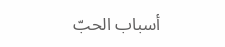أسباب الحبّ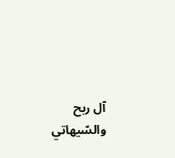آل ربح والسّيهاتي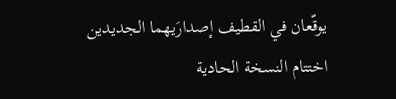يوقّعان في القطيف إصدارَيهما الجديدين
اختتام النسخة الحادية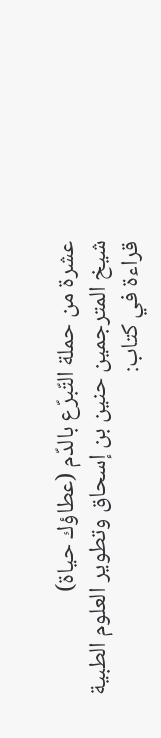عشرة من حملة التّبرّع بالدّم (عطاؤك حياة)
شيخ المترجمين حنين بن إسحاق وتطوير العلوم الطبية
قراءة في كتاب: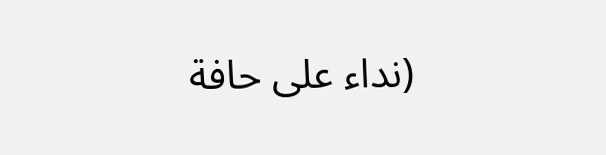(نداء على حافة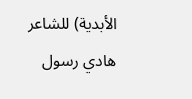الأبدية) للشاعر هادي رسول